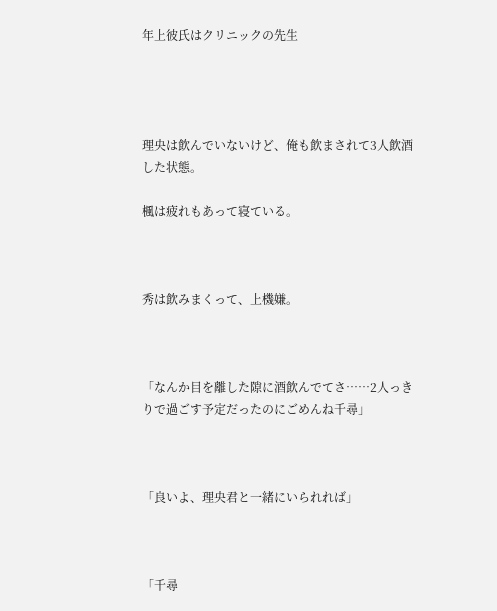年上彼氏はクリニックの先生




理央は飲んでいないけど、俺も飲まされて3人飲酒した状態。

楓は疲れもあって寝ている。



秀は飲みまくって、上機嫌。



「なんか目を離した隙に酒飲んでてさ……2人っきりで過ごす予定だったのにごめんね千尋」



「良いよ、理央君と一緒にいられれば」



「千尋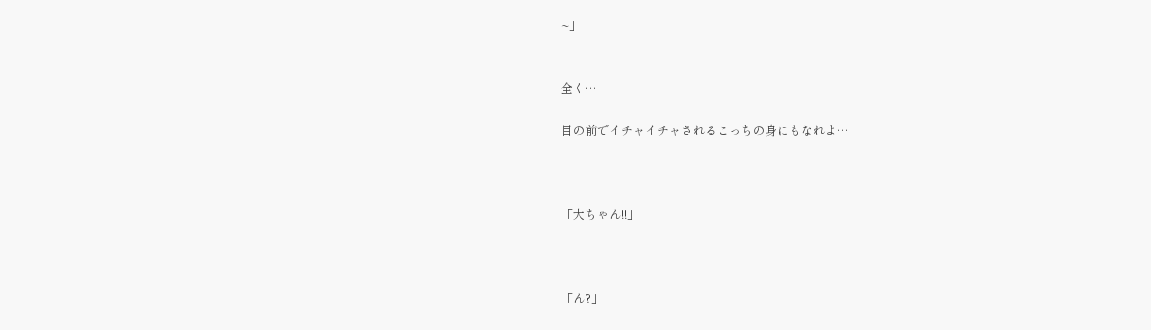~」


全く…

目の前でイチャイチャされるこっちの身にもなれよ…



「大ちゃん!!」



「ん?」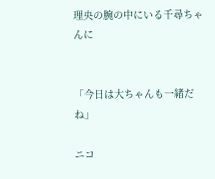理央の腕の中にいる千尋ちゃんに


「今日は大ちゃんも一緒だね」

ニコ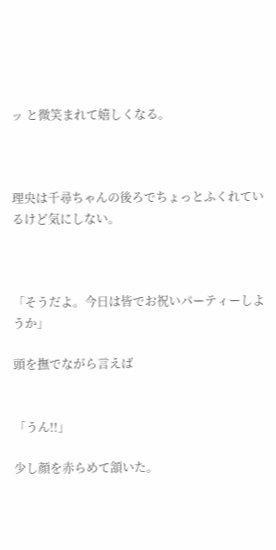ッ と微笑まれて嬉しくなる。



理央は千尋ちゃんの後ろでちょっとふくれているけど気にしない。



「そうだよ。今日は皆でお祝いパーティーしようか」

頭を撫でながら言えば


「うん!!」

少し顔を赤らめて頷いた。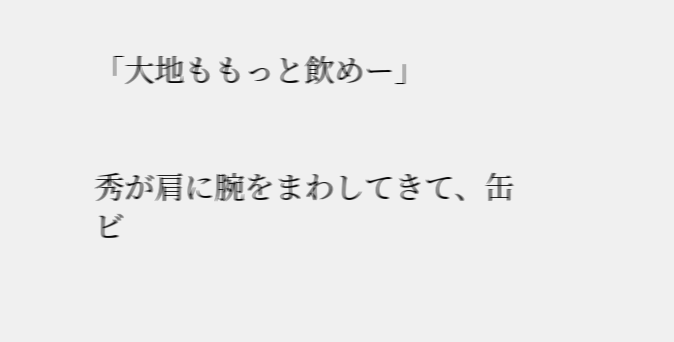「大地ももっと飲めー」


秀が肩に腕をまわしてきて、缶ビ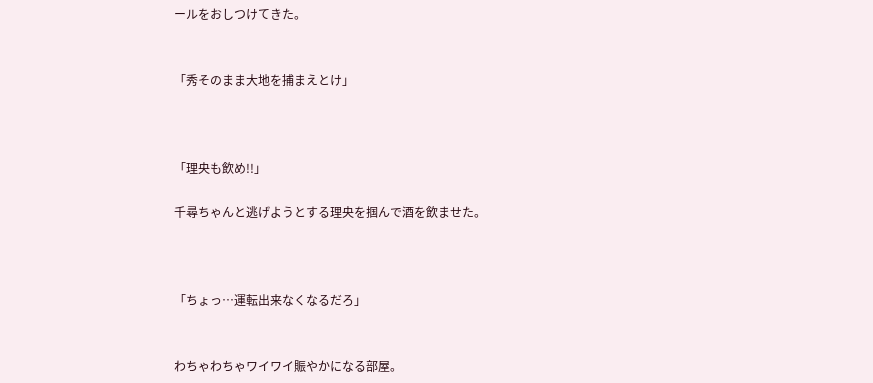ールをおしつけてきた。


「秀そのまま大地を捕まえとけ」



「理央も飲め!!」

千尋ちゃんと逃げようとする理央を掴んで酒を飲ませた。



「ちょっ…運転出来なくなるだろ」


わちゃわちゃワイワイ賑やかになる部屋。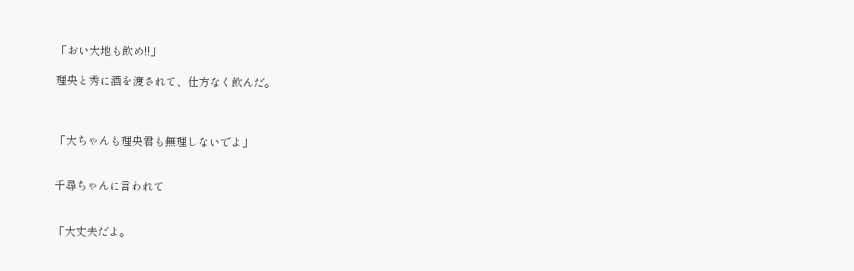「おい大地も飲め!!」

理央と秀に酒を渡されて、仕方なく飲んだ。



「大ちゃんも理央君も無理しないでよ」


千尋ちゃんに言われて


「大丈夫だよ。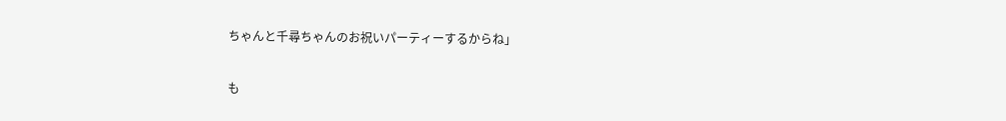ちゃんと千尋ちゃんのお祝いパーティーするからね」


も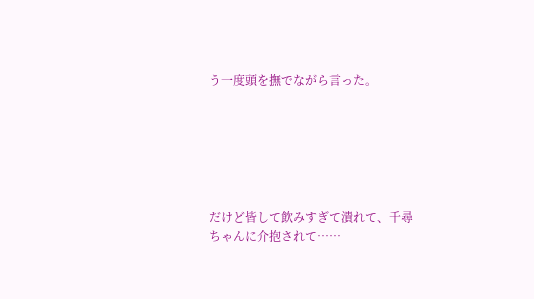う一度頭を撫でながら言った。






だけど皆して飲みすぎて潰れて、千尋ちゃんに介抱されて……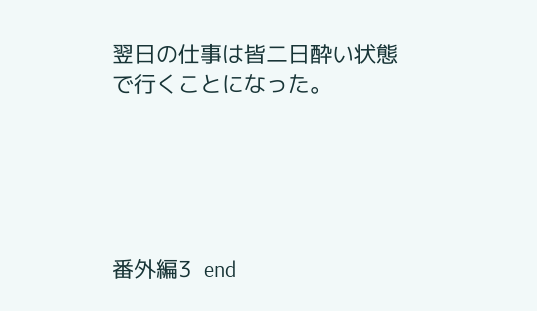翌日の仕事は皆二日酔い状態で行くことになった。





番外編3  end